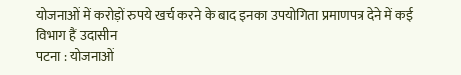योजनाओं में करोड़ों रुपये खर्च करने के बाद इनका उपयोगिता प्रमाणपत्र देने में कई विभाग हैं उदासीन
पटना : योजनाओं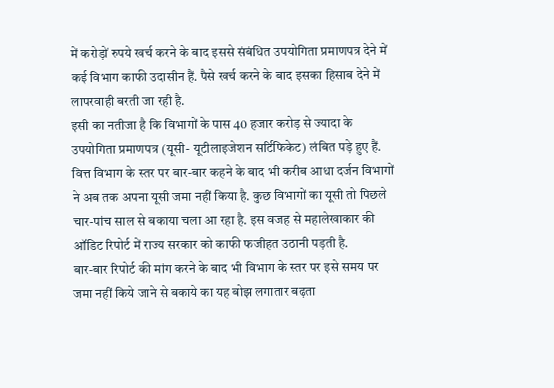में करोड़ों रुपये खर्च करने के बाद इससे संबंधित उपयोगिता प्रमाणपत्र देने में कई विभाग काफी उदासीन हैं. पैसे खर्च करने के बाद इसका हिसाब देने में लापरवाही बरती जा रही है.
इसी का नतीजा है कि विभागों के पास 40 हजार करोड़ से ज्यादा के उपयोगिता प्रमाणपत्र (यूसी- यूटीलाइजेशन सर्टिफिकेट) लंबित पड़े हुए हैं. वित्त विभाग के स्तर पर बार-बार कहने के बाद भी करीब आधा दर्जन विभागों ने अब तक अपना यूसी जमा नहीं किया है. कुछ विभागों का यूसी तो पिछले चार-पांच साल से बकाया चला आ रहा है. इस वजह से महालेखाकार की ऑडिट रिपोर्ट में राज्य सरकार को काफी फजीहत उठानी पड़ती है.
बार-बार रिपोर्ट की मांग करने के बाद भी विभाग के स्तर पर इसे समय पर जमा नहीं किये जाने से बकाये का यह बोझ लगातार बढ़ता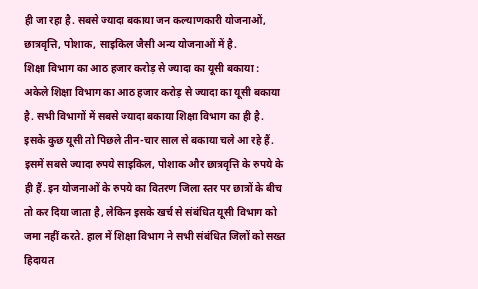ही जा रहा है. सबसे ज्यादा बकाया जन कल्याणकारी योजनाओं, छात्रवृत्ति, पोशाक, साइकिल जैसी अन्य योजनाओं में है.
शिक्षा विभाग का आठ हजार करोड़ से ज्यादा का यूसी बकाया : अकेले शिक्षा विभाग का आठ हजार करोड़ से ज्यादा का यूसी बकाया है. सभी विभागों में सबसे ज्यादा बकाया शिक्षा विभाग का ही है.
इसके कुछ यूसी तो पिछले तीन-चार साल से बकाया चले आ रहे हैं. इसमें सबसे ज्यादा रुपये साइकिल, पोशाक और छात्रवृत्ति के रुपये के ही हैं. इन योजनाओं के रुपये का वितरण जिला स्तर पर छात्रों के बीच तो कर दिया जाता है, लेकिन इसके खर्च से संबंधित यूसी विभाग को जमा नहीं करते. हाल में शिक्षा विभाग ने सभी संबंधित जिलों को सख्त हिदायत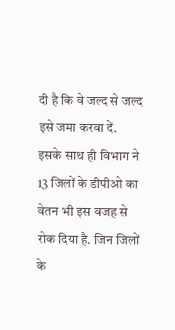दी है कि वे जल्द से जल्द इसे जमा करवा दें.
इसके साथ ही विभाग ने 13 जिलों के डीपीओ का वेतन भी इस वजह से रोक दिया है. जिन जिलों के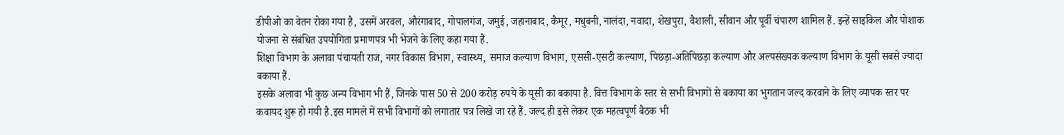डीपीओ का वेतन रोका गया है, उसमें अरवल, औरंगाबाद, गोपालगंज, जमुई, जहानाबाद, कैमूर, मधुबनी, नालंदा, नवादा, शेखपुरा, वैशाली, सीवान और पूर्वी चंपारण शामिल हैं. इन्हें साइकिल और पोशाक योजना से संबंधित उपयोगिता प्रमाणपत्र भी भेजने के लिए कहा गया है.
शिक्षा विभाग के अलावा पंचायती राज, नगर विकास विभाग, स्वास्थ्य, समाज कल्याण विभाग, एससी-एसटी कल्याण, पिछड़ा-अतिपिछड़ा कल्याण और अल्पसंख्यक कल्याण विभाग के यूसी सबसे ज्यादा बकाया हैं.
इसके अलावा भी कुछ अन्य विभाग भी हैं, जिनके पास 50 से 200 करोड़ रुपये के यूसी का बकाया है. वित्त विभाग के स्तर से सभी विभागों से बकाया का भुगतान जल्द करवाने के लिए व्यापक स्तर पर कवायद शुरू हो गयी है.इस मामले में सभी विभागों को लगातार पत्र लिखे जा रहे हैं. जल्द ही इसे लेकर एक महत्वपूर्ण बैठक भी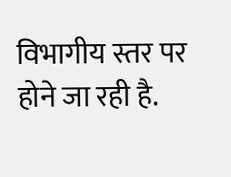विभागीय स्तर पर होने जा रही है.